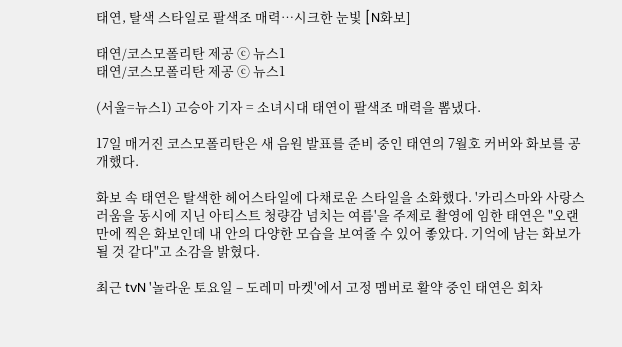태연, 탈색 스타일로 팔색조 매력…시크한 눈빛 [N화보]

태연/코스모폴리탄 제공 ⓒ 뉴스1
태연/코스모폴리탄 제공 ⓒ 뉴스1

(서울=뉴스1) 고승아 기자 = 소녀시대 태연이 팔색조 매력을 뽐냈다.

17일 매거진 코스모폴리탄은 새 음원 발표를 준비 중인 태연의 7월호 커버와 화보를 공개했다.

화보 속 태연은 탈색한 헤어스타일에 다채로운 스타일을 소화했다. '카리스마와 사랑스러움을 동시에 지닌 아티스트 청량감 넘치는 여름'을 주제로 촬영에 임한 태연은 "오랜만에 찍은 화보인데 내 안의 다양한 모습을 보여줄 수 있어 좋았다. 기억에 남는 화보가 될 것 같다"고 소감을 밝혔다.

최근 tvN '놀라운 토요일 – 도레미 마켓'에서 고정 멤버로 활약 중인 태연은 회차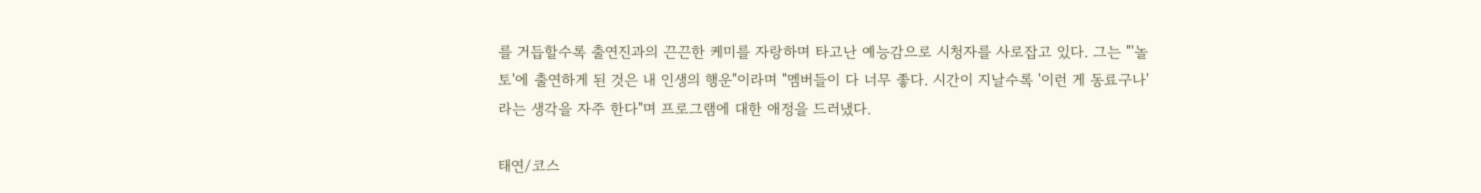를 거듭할수록 출연진과의 끈끈한 케미를 자랑하며 타고난 예능감으로 시청자를 사로잡고 있다. 그는 "'놀토'에 출연하게 된 것은 내 인생의 행운"이라며 "멤버들이 다 너무 좋다. 시간이 지날수록 '이런 게 동료구나'라는 생각을 자주 한다"며 프로그램에 대한 애정을 드러냈다.

태연/코스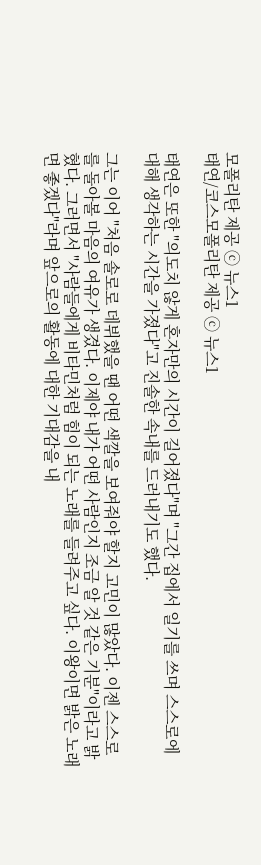모폴리탄 제공 ⓒ 뉴스1
태연/코스모폴리탄 제공 ⓒ 뉴스1

태연은 또한 "의도치 않게 혼자만의 시간이 길어졌다"며 "그간 집에서 일기를 쓰며 스스로에 대해 생각하는 시간을 가졌다"고 진솔한 속내를 드러내기도 했다.

그는 이어 "처음 솔로로 데뷔했을 땐 어떤 색깔을 보여줘야 할지 고민이 많았다. 이젠 스스로를 돌아볼 마음의 여유가 생겼다. 이제야 내가 어떤 사람인지 조금 알 것 같은 기분"이라고 밝혔다. 그러면서 "사람들에게 비타민처럼 힘이 되는 노래를 들려주고 싶다. 이왕이면 밝은 노래면 좋겠다"라며 앞으로의 활동에 대한 기대감을 내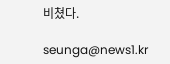비쳤다.

seunga@news1.kr